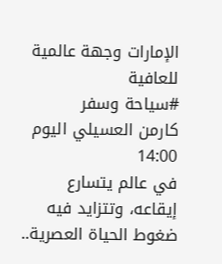الإمارات وجهة عالمية للعافية
#سياحة وسفر
كارمن العسيلي اليوم 14:00
في عالم يتسارع إيقاعه، وتتزايد فيه ضغوط الحياة العصرية..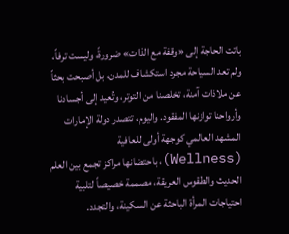باتت الحاجة إلى «وقفة مع الذات» ضرورةً، وليست ترفاً، ولم تعد السياحة مجرد استكشاف للمدن، بل أصبحت بحثاً عن ملاذات آمنة، تخلصنا من التوتر، وتُعيد إلى أجسادنا وأرواحنا توازنها المفقود. واليوم، تتصدر دولة الإمارات المشهد العالمي كوجهة أولى للعافية (Wellness)، باحتضانها مراكز تجمع بين العلم الحديث والطقوس العريقة، مصممة خصيصاً لتلبية احتياجات المرأة الباحثة عن السكينة، والتجدد.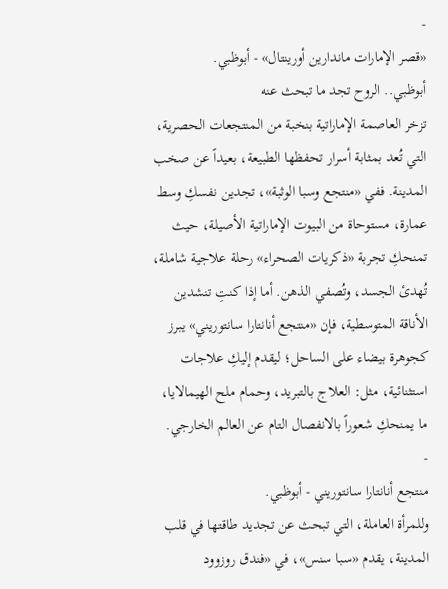-
«قصر الإمارات ماندارين أورينتال» - أبوظبي.
أبوظبي.. الروح تجد ما تبحث عنه
تزخر العاصمة الإماراتية بنخبة من المنتجعات الحصرية، التي تُعد بمثابة أسرار تحفظها الطبيعة، بعيداً عن صخب المدينة. ففي «منتجع وسبا الوثبة»، تجدين نفسكِ وسط عمارة، مستوحاة من البيوت الإماراتية الأصيلة، حيث تمنحكِ تجربة «ذكريات الصحراء» رحلة علاجية شاملة، تُهدئ الجسد، وتُصفي الذهن. أما إذا كنتِ تنشدين الأناقة المتوسطية، فإن «منتجع أنانتارا سانتوريني» يبرز كجوهرة بيضاء على الساحل؛ ليقدم إليكِ علاجات استثنائية، مثل: العلاج بالتبريد، وحمام ملح الهيمالايا، ما يمنحكِ شعوراً بالانفصال التام عن العالم الخارجي.
-
منتجع أنانتارا سانتوريني - أبوظبي.
وللمرأة العاملة، التي تبحث عن تجديد طاقتها في قلب المدينة، يقدم «سبا سنس»، في «فندق روزوود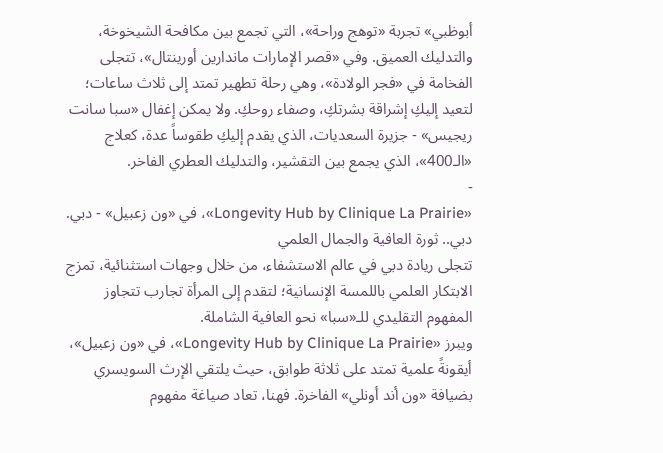أبوظبي» تجربة «توهج وراحة»، التي تجمع بين مكافحة الشيخوخة، والتدليك العميق. وفي «قصر الإمارات ماندارين أورينتال»، تتجلى الفخامة في «فجر الولادة»، وهي رحلة تطهير تمتد إلى ثلاث ساعات؛ لتعيد إليكِ إشراقة بشرتكِ، وصفاء روحكِ. ولا يمكن إغفال «سبا سانت ريجيس» - جزيرة السعديات، الذي يقدم إليكِ طقوساً عدة، كعلاج «الـ400»، الذي يجمع بين التقشير، والتدليك العطري الفاخر.
-
«Longevity Hub by Clinique La Prairie»، في «ون زعبيل» - دبي.
دبي.. ثورة العافية والجمال العلمي
تتجلى ريادة دبي في عالم الاستشفاء، من خلال وجهات استثنائية، تمزج الابتكار العلمي باللمسة الإنسانية؛ لتقدم إلى المرأة تجارب تتجاوز المفهوم التقليدي للـ«سبا» نحو العافية الشاملة.
ويبرز «Longevity Hub by Clinique La Prairie»، في «ون زعبيل»، أيقونةً علمية تمتد على ثلاثة طوابق، حيث يلتقي الإرث السويسري بضيافة «ون أند أونلي» الفاخرة. فهنا، تعاد صياغة مفهوم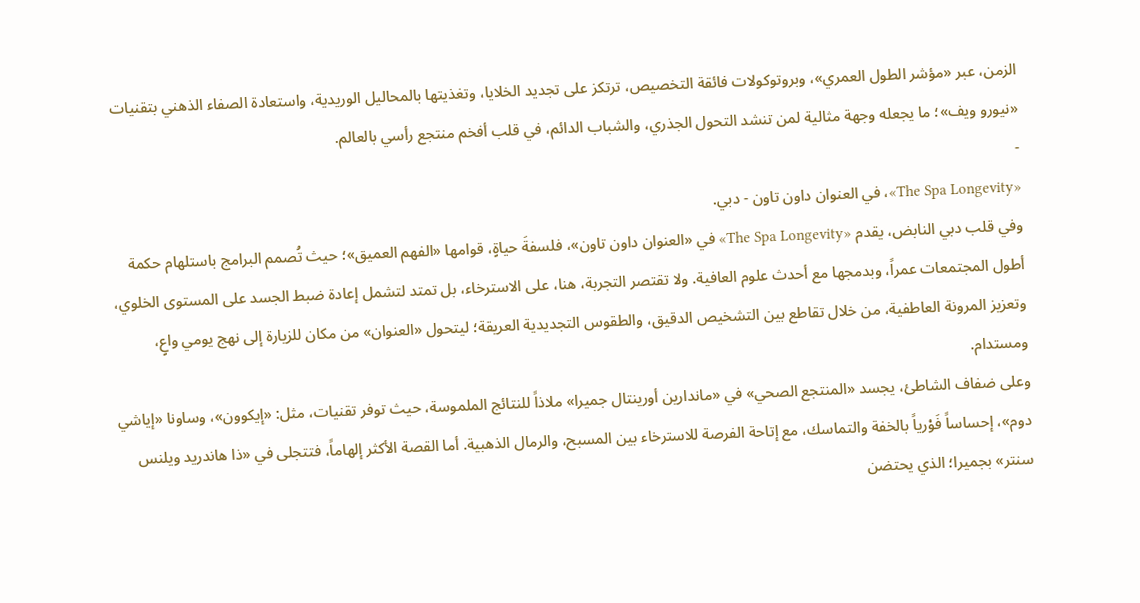الزمن، عبر «مؤشر الطول العمري»، وبروتوكولات فائقة التخصيص، ترتكز على تجديد الخلايا، وتغذيتها بالمحاليل الوريدية، واستعادة الصفاء الذهني بتقنيات «نيورو ويف»؛ ما يجعله وجهة مثالية لمن تنشد التحول الجذري، والشباب الدائم، في قلب أفخم منتجع رأسي بالعالم.
-
«The Spa Longevity»، في العنوان داون تاون - دبي.
وفي قلب دبي النابض، يقدم «The Spa Longevity» في «العنوان داون تاون»، فلسفةَ حياةٍ، قوامها «الفهم العميق»؛ حيث تُصمم البرامج باستلهام حكمة أطول المجتمعات عمراً، وبدمجها مع أحدث علوم العافية. ولا تقتصر التجربة، هنا، على الاسترخاء، بل تمتد لتشمل إعادة ضبط الجسد على المستوى الخلوي، وتعزيز المرونة العاطفية، من خلال تقاطع بين التشخيص الدقيق، والطقوس التجديدية العريقة؛ ليتحول «العنوان» من مكان للزيارة إلى نهج يومي واعٍ، ومستدام.
وعلى ضفاف الشاطئ، يجسد «المنتجع الصحي» في «ماندارين أورينتال جميرا» ملاذاً للنتائج الملموسة، حيث توفر تقنيات، مثل: «إيكوون»، وساونا «إياشي دوم»، إحساساً فَوْرياً بالخفة والتماسك، مع إتاحة الفرصة للاسترخاء بين المسبح، والرمال الذهبية. أما القصة الأكثر إلهاماً، فتتجلى في «ذا هاندريد ويلنس سنتر» بجميرا؛ الذي يحتضن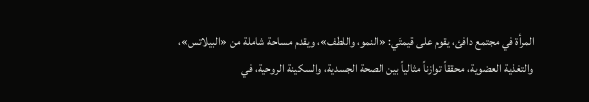المرأة في مجتمع دافئ، يقوم على قيمتَي: «النمو، واللطف»، ويقدم مساحة شاملة من «البيلاتس»، والتغذية العضوية، محققاً توازناً مثالياً بين الصحة الجسدية، والسكينة الروحية، في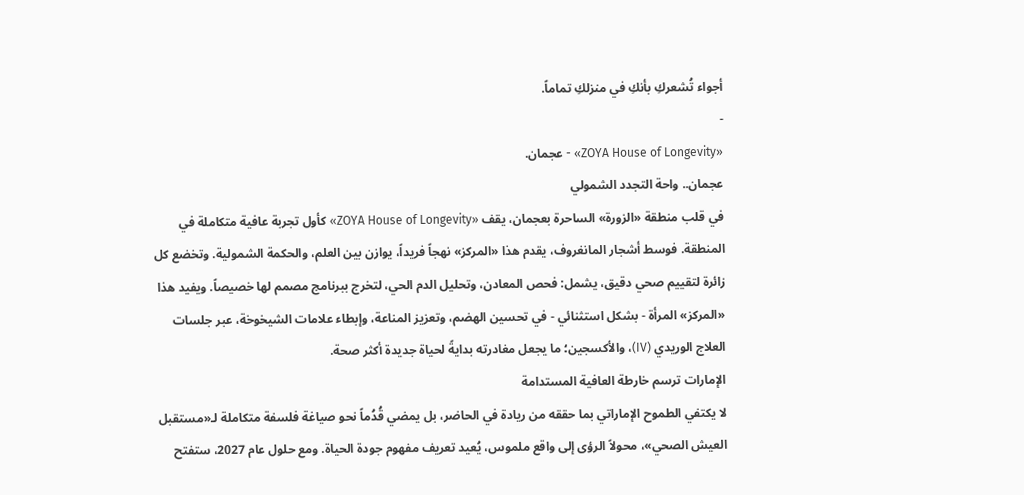أجواء تُشعركِ بأنكِ في منزلكِ تماماً.
-
«ZOYA House of Longevity» - عجمان.
عجمان.. واحة التجدد الشمولي
في قلب منطقة «الزورة» الساحرة بعجمان، يقف «ZOYA House of Longevity» كأول تجربة عافية متكاملة في المنطقة. فوسط أشجار المانغروف، يقدم هذا «المركز» نهجاً فريداً، يوازن بين العلم، والحكمة الشمولية. وتخضع كل زائرة لتقييم صحي دقيق، يشمل: فحص المعادن، وتحليل الدم الحي، لتخرج ببرنامج مصمم لها خصيصاً. ويفيد هذا «المركز» المرأة - بشكل استثنائي - في تحسين الهضم، وتعزيز المناعة، وإبطاء علامات الشيخوخة، عبر جلسات العلاج الوريدي (IV)، والأكسجين؛ ما يجعل مغادرته بدايةً لحياة جديدة أكثر صحة.
الإمارات ترسم خارطة العافية المستدامة
لا يكتفي الطموح الإماراتي بما حققه من ريادة في الحاضر، بل يمضي قُدُماً نحو صياغة فلسفة متكاملة لـ«مستقبل العيش الصحي»، محولاً الرؤى إلى واقع ملموس، يُعيد تعريف مفهوم جودة الحياة. ومع حلول عام 2027، ستفتح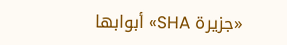«جزيرة SHA» أبوابها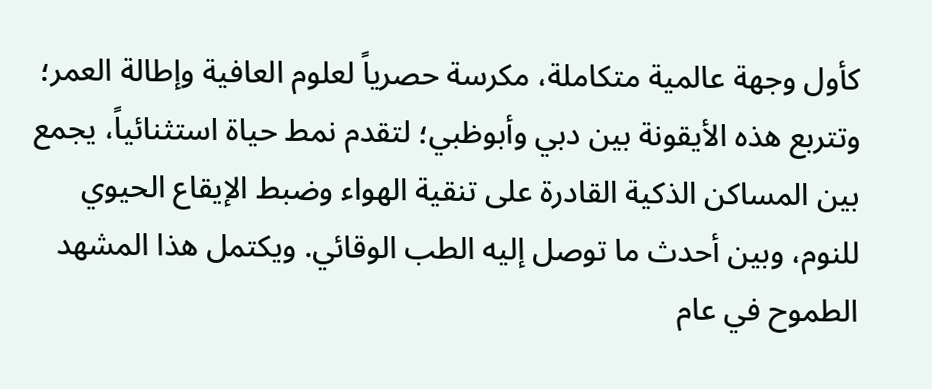كأول وجهة عالمية متكاملة، مكرسة حصرياً لعلوم العافية وإطالة العمر؛ وتتربع هذه الأيقونة بين دبي وأبوظبي؛ لتقدم نمط حياة استثنائياً، يجمع بين المساكن الذكية القادرة على تنقية الهواء وضبط الإيقاع الحيوي للنوم، وبين أحدث ما توصل إليه الطب الوقائي. ويكتمل هذا المشهد الطموح في عام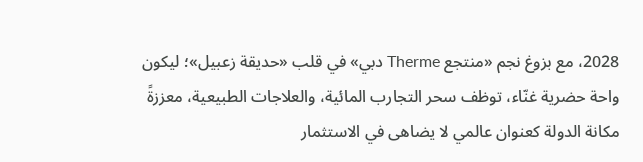2028، مع بزوغ نجم «منتجع Therme دبي» في قلب «حديقة زعبيل»؛ ليكون واحة حضرية غنّاء، توظف سحر التجارب المائية، والعلاجات الطبيعية، معززةً مكانة الدولة كعنوان عالمي لا يضاهى في الاستثمار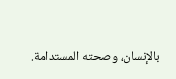بالإنسان، وصحته المستدامة.